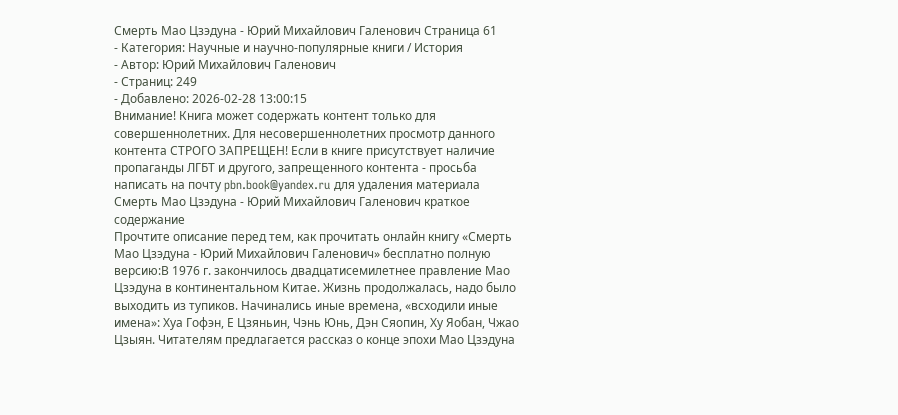Смерть Мао Цзэдуна - Юрий Михайлович Галенович Страница 61
- Категория: Научные и научно-популярные книги / История
- Автор: Юрий Михайлович Галенович
- Страниц: 249
- Добавлено: 2026-02-28 13:00:15
Внимание! Книга может содержать контент только для совершеннолетних. Для несовершеннолетних просмотр данного контента СТРОГО ЗАПРЕЩЕН! Если в книге присутствует наличие пропаганды ЛГБТ и другого, запрещенного контента - просьба написать на почту pbn.book@yandex.ru для удаления материала
Смерть Мао Цзэдуна - Юрий Михайлович Галенович краткое содержание
Прочтите описание перед тем, как прочитать онлайн книгу «Смерть Мао Цзэдуна - Юрий Михайлович Галенович» бесплатно полную версию:В 1976 г. закончилось двадцатисемилетнее правление Мао Цзэдуна в континентальном Китае. Жизнь продолжалась, надо было выходить из тупиков. Начинались иные времена, «всходили иные имена»: Хуа Гофэн, Е Цзяньин, Чэнь Юнь, Дэн Сяопин, Ху Яобан, Чжао Цзыян. Читателям предлагается рассказ о конце эпохи Мао Цзэдуна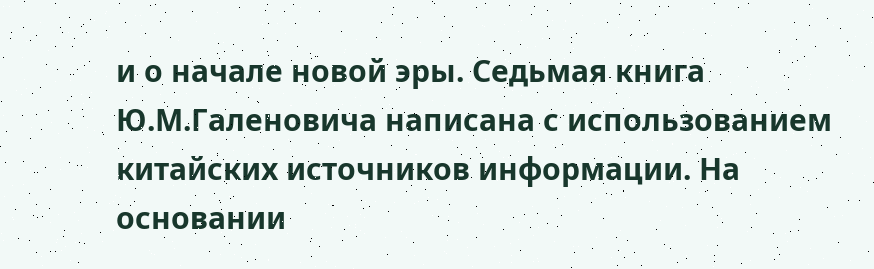и о начале новой эры. Седьмая книга Ю.М.Галеновича написана с использованием китайских источников информации. На основании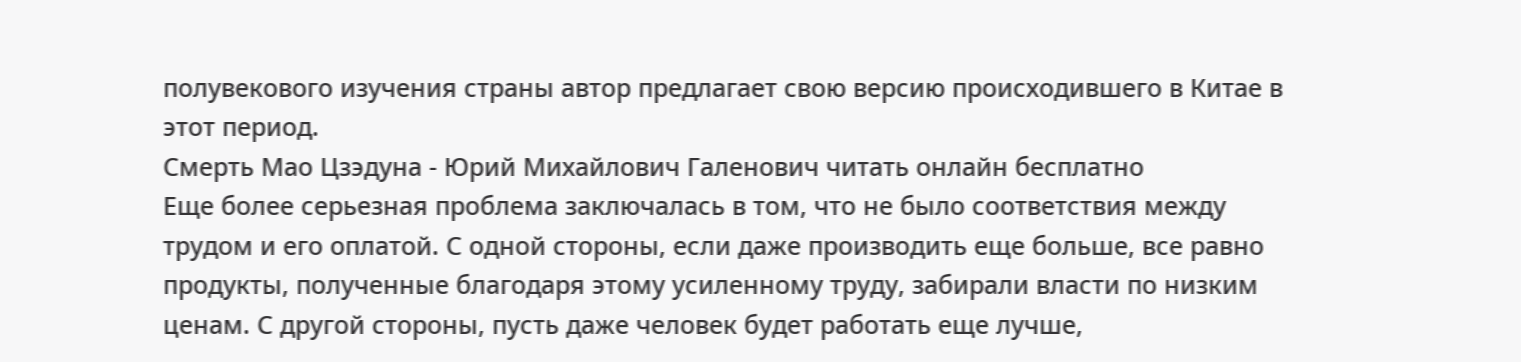полувекового изучения страны автор предлагает свою версию происходившего в Китае в этот период.
Смерть Мао Цзэдуна - Юрий Михайлович Галенович читать онлайн бесплатно
Еще более серьезная проблема заключалась в том, что не было соответствия между трудом и его оплатой. С одной стороны, если даже производить еще больше, все равно продукты, полученные благодаря этому усиленному труду, забирали власти по низким ценам. С другой стороны, пусть даже человек будет работать еще лучше,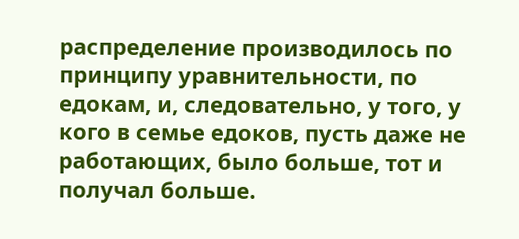распределение производилось по принципу уравнительности, по едокам, и, следовательно, у того, у кого в семье едоков, пусть даже не работающих, было больше, тот и получал больше.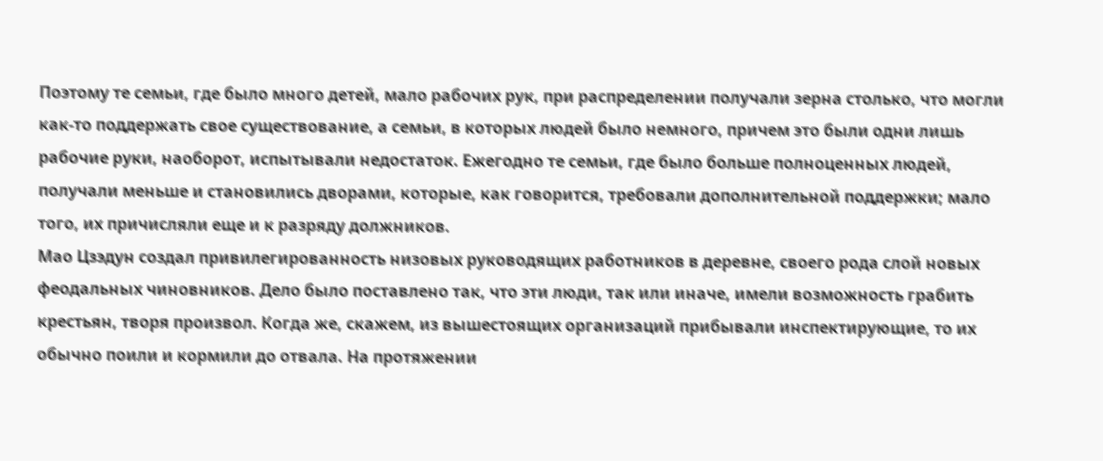Поэтому те семьи, где было много детей, мало рабочих рук, при распределении получали зерна столько, что могли как-то поддержать свое существование, а семьи, в которых людей было немного, причем это были одни лишь рабочие руки, наоборот, испытывали недостаток. Ежегодно те семьи, где было больше полноценных людей, получали меньше и становились дворами, которые, как говорится, требовали дополнительной поддержки; мало того, их причисляли еще и к разряду должников.
Мао Цзэдун создал привилегированность низовых руководящих работников в деревне, своего рода слой новых феодальных чиновников. Дело было поставлено так, что эти люди, так или иначе, имели возможность грабить крестьян, творя произвол. Когда же, скажем, из вышестоящих организаций прибывали инспектирующие, то их обычно поили и кормили до отвала. На протяжении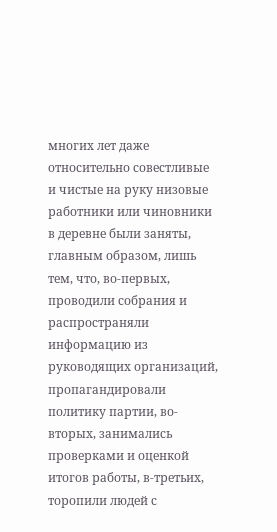многих лет даже относительно совестливые и чистые на руку низовые работники или чиновники в деревне были заняты, главным образом, лишь тем, что, во-первых, проводили собрания и распространяли информацию из руководящих организаций, пропагандировали политику партии, во-вторых, занимались проверками и оценкой итогов работы, в-третьих, торопили людей с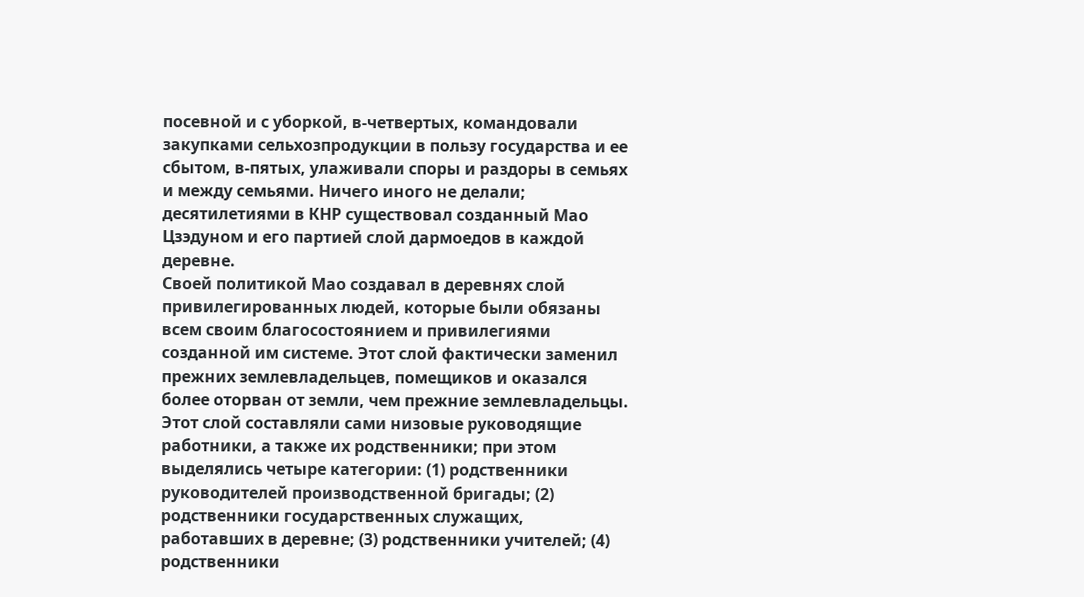посевной и с уборкой, в-четвертых, командовали закупками сельхозпродукции в пользу государства и ее сбытом, в-пятых, улаживали споры и раздоры в семьях и между семьями. Ничего иного не делали; десятилетиями в КНР существовал созданный Мао Цзэдуном и его партией слой дармоедов в каждой деревне.
Своей политикой Мао создавал в деревнях слой привилегированных людей, которые были обязаны всем своим благосостоянием и привилегиями созданной им системе. Этот слой фактически заменил прежних землевладельцев, помещиков и оказался более оторван от земли, чем прежние землевладельцы.
Этот слой составляли сами низовые руководящие работники, а также их родственники; при этом выделялись четыре категории: (1) родственники руководителей производственной бригады; (2) родственники государственных служащих, работавших в деревне; (3) родственники учителей; (4) родственники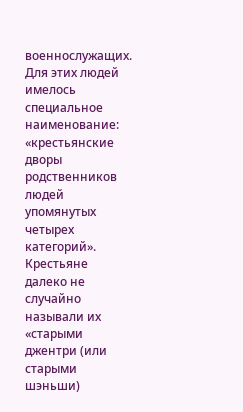военнослужащих.
Для этих людей имелось специальное наименование: «крестьянские дворы родственников людей упомянутых четырех категорий».
Крестьяне далеко не случайно называли их «старыми джентри (или старыми шэньши)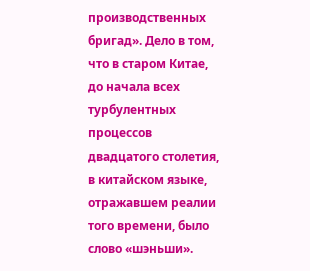производственных бригад». Дело в том, что в старом Китае, до начала всех турбулентных процессов двадцатого столетия, в китайском языке, отражавшем реалии того времени, было слово «шэньши».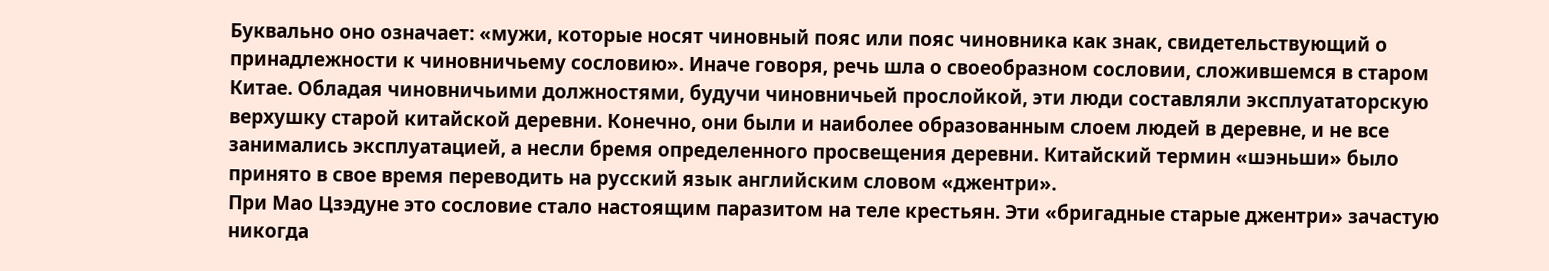Буквально оно означает: «мужи, которые носят чиновный пояс или пояс чиновника как знак, свидетельствующий о принадлежности к чиновничьему сословию». Иначе говоря, речь шла о своеобразном сословии, сложившемся в старом Китае. Обладая чиновничьими должностями, будучи чиновничьей прослойкой, эти люди составляли эксплуататорскую верхушку старой китайской деревни. Конечно, они были и наиболее образованным слоем людей в деревне, и не все занимались эксплуатацией, а несли бремя определенного просвещения деревни. Китайский термин «шэньши» было принято в свое время переводить на русский язык английским словом «джентри».
При Мао Цзэдуне это сословие стало настоящим паразитом на теле крестьян. Эти «бригадные старые джентри» зачастую никогда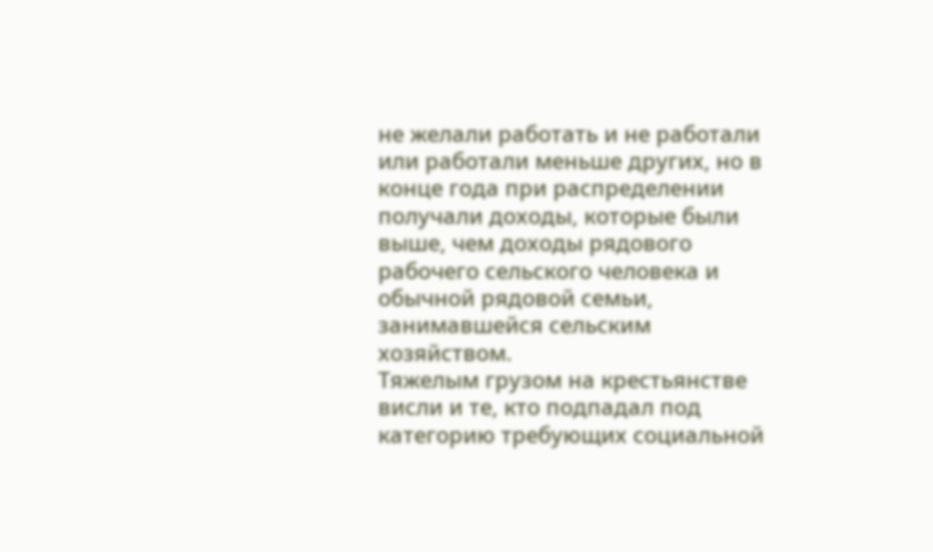не желали работать и не работали или работали меньше других, но в конце года при распределении получали доходы, которые были выше, чем доходы рядового рабочего сельского человека и обычной рядовой семьи, занимавшейся сельским хозяйством.
Тяжелым грузом на крестьянстве висли и те, кто подпадал под категорию требующих социальной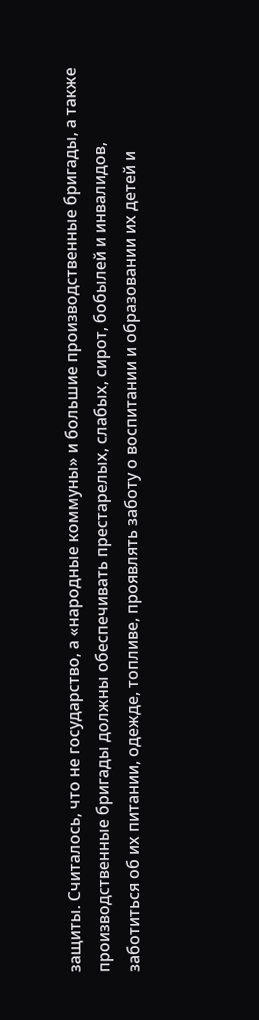защиты. Считалось, что не государство, а «народные коммуны» и большие производственные бригады, а также производственные бригады должны обеспечивать престарелых, слабых, сирот, бобылей и инвалидов, заботиться об их питании, одежде, топливе, проявлять заботу о воспитании и образовании их детей и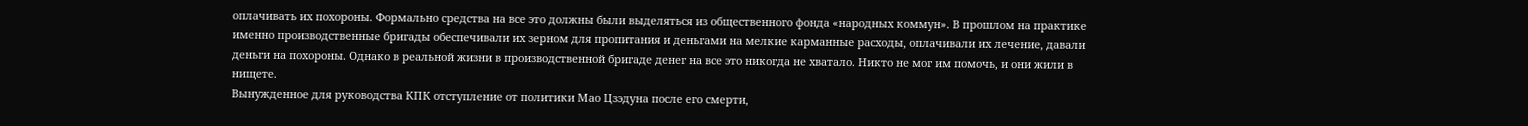оплачивать их похороны. Формально средства на все это должны были выделяться из общественного фонда «народных коммун». В прошлом на практике именно производственные бригады обеспечивали их зерном для пропитания и деньгами на мелкие карманные расходы, оплачивали их лечение, давали деньги на похороны. Однако в реальной жизни в производственной бригаде денег на все это никогда не хватало. Никто не мог им помочь, и они жили в нищете.
Вынужденное для руководства КПК отступление от политики Мао Цзэдуна после его смерти,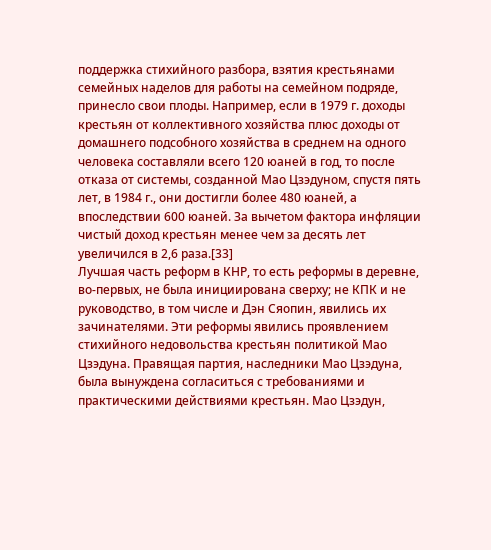поддержка стихийного разбора, взятия крестьянами семейных наделов для работы на семейном подряде, принесло свои плоды. Например, если в 1979 г. доходы крестьян от коллективного хозяйства плюс доходы от домашнего подсобного хозяйства в среднем на одного человека составляли всего 120 юаней в год, то после отказа от системы, созданной Мао Цзэдуном, спустя пять лет, в 1984 г., они достигли более 480 юаней, а впоследствии 600 юаней. За вычетом фактора инфляции чистый доход крестьян менее чем за десять лет увеличился в 2,6 раза.[33]
Лучшая часть реформ в КНР, то есть реформы в деревне, во-первых, не была инициирована сверху; не КПК и не руководство, в том числе и Дэн Сяопин, явились их зачинателями. Эти реформы явились проявлением стихийного недовольства крестьян политикой Мао Цзэдуна. Правящая партия, наследники Мао Цзэдуна, была вынуждена согласиться с требованиями и практическими действиями крестьян. Мао Цзэдун,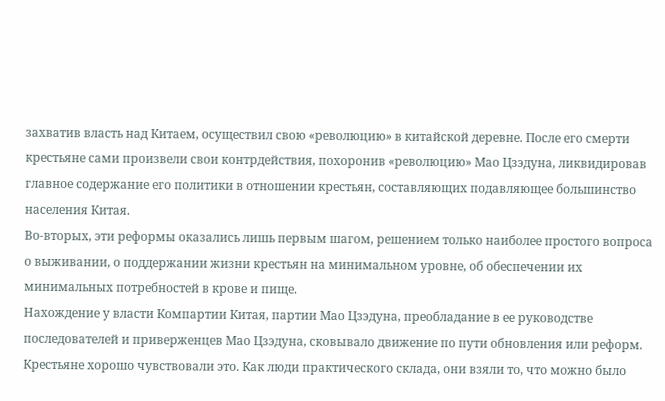захватив власть над Китаем, осуществил свою «революцию» в китайской деревне. После его смерти крестьяне сами произвели свои контрдействия, похоронив «революцию» Мао Цзэдуна, ликвидировав главное содержание его политики в отношении крестьян, составляющих подавляющее большинство населения Китая.
Во-вторых, эти реформы оказались лишь первым шагом, решением только наиболее простого вопроса о выживании, о поддержании жизни крестьян на минимальном уровне, об обеспечении их минимальных потребностей в крове и пище.
Нахождение у власти Компартии Китая, партии Мао Цзэдуна, преобладание в ее руководстве последователей и приверженцев Мао Цзэдуна, сковывало движение по пути обновления или реформ. Крестьяне хорошо чувствовали это. Как люди практического склада, они взяли то, что можно было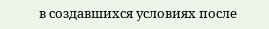в создавшихся условиях после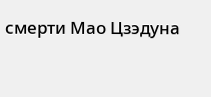смерти Мао Цзэдуна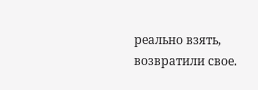реально взять, возвратили свое.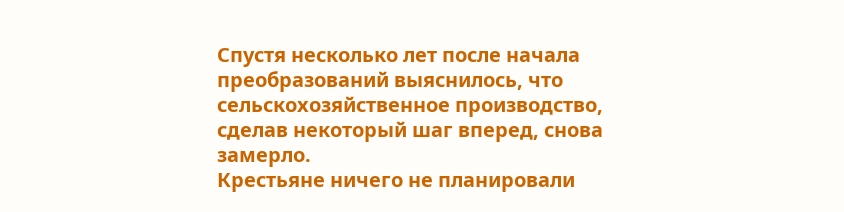Спустя несколько лет после начала преобразований выяснилось, что сельскохозяйственное производство, сделав некоторый шаг вперед, снова замерло.
Крестьяне ничего не планировали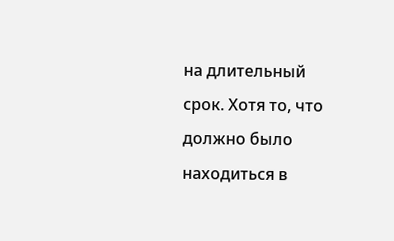на длительный срок. Хотя то, что должно было находиться в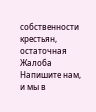собственности крестьян, остаточная
Жалоба
Напишите нам, и мы в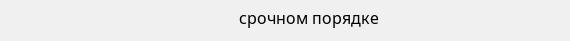срочном порядке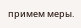примем меры.